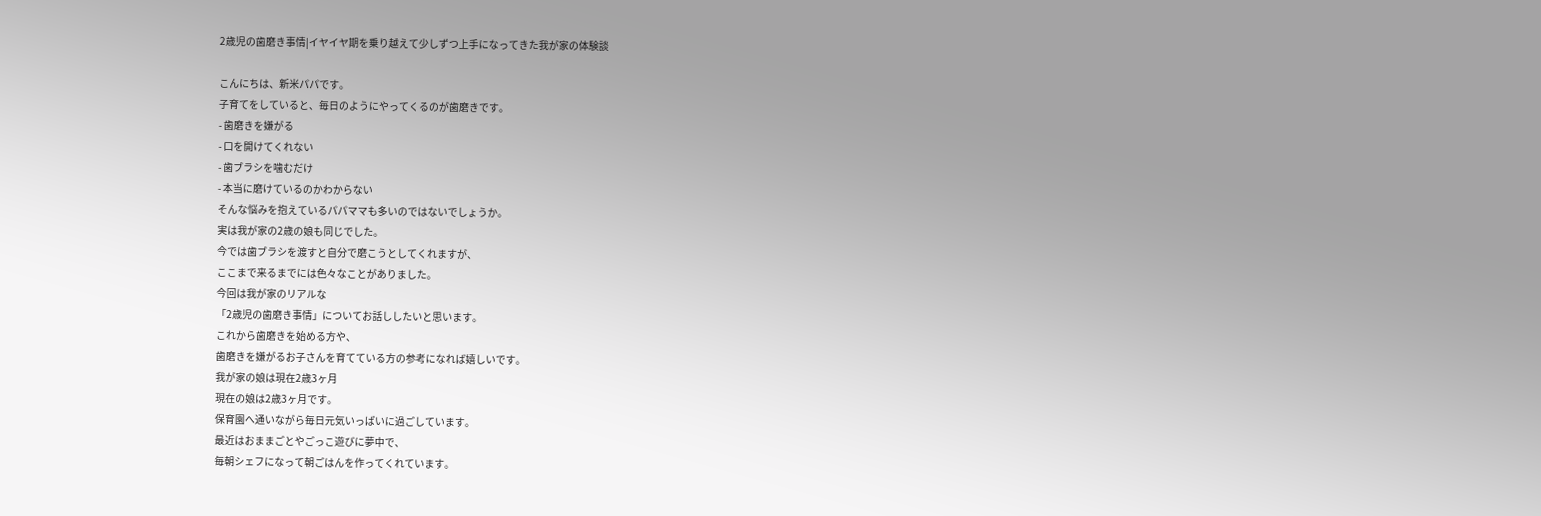2歳児の歯磨き事情|イヤイヤ期を乗り越えて少しずつ上手になってきた我が家の体験談

こんにちは、新米パパです。
子育てをしていると、毎日のようにやってくるのが歯磨きです。
- 歯磨きを嫌がる
- 口を開けてくれない
- 歯ブラシを噛むだけ
- 本当に磨けているのかわからない
そんな悩みを抱えているパパママも多いのではないでしょうか。
実は我が家の2歳の娘も同じでした。
今では歯ブラシを渡すと自分で磨こうとしてくれますが、
ここまで来るまでには色々なことがありました。
今回は我が家のリアルな
「2歳児の歯磨き事情」についてお話ししたいと思います。
これから歯磨きを始める方や、
歯磨きを嫌がるお子さんを育てている方の参考になれば嬉しいです。
我が家の娘は現在2歳3ヶ月
現在の娘は2歳3ヶ月です。
保育園へ通いながら毎日元気いっぱいに過ごしています。
最近はおままごとやごっこ遊びに夢中で、
毎朝シェフになって朝ごはんを作ってくれています。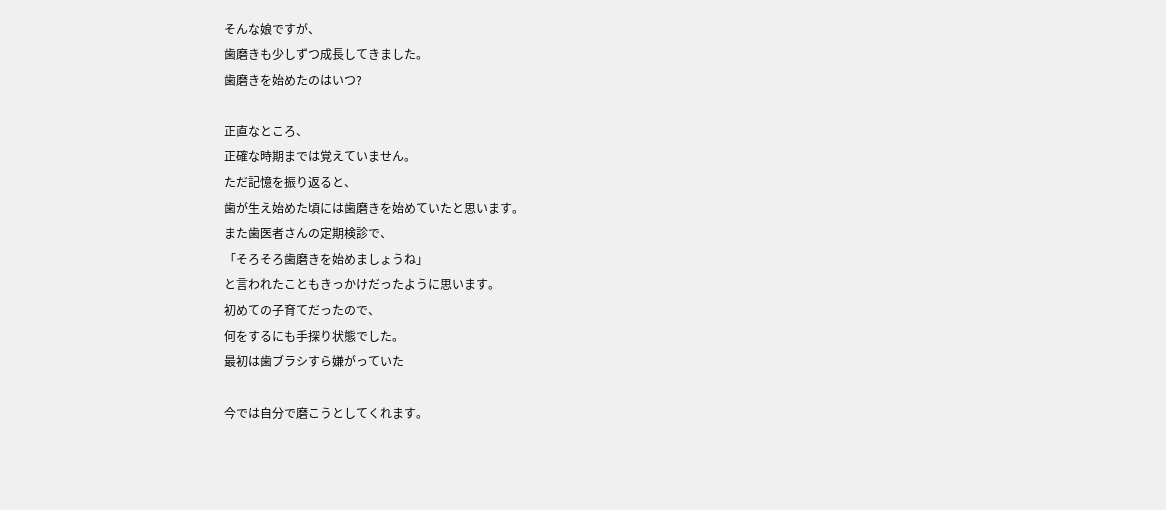そんな娘ですが、
歯磨きも少しずつ成長してきました。
歯磨きを始めたのはいつ?

正直なところ、
正確な時期までは覚えていません。
ただ記憶を振り返ると、
歯が生え始めた頃には歯磨きを始めていたと思います。
また歯医者さんの定期検診で、
「そろそろ歯磨きを始めましょうね」
と言われたこともきっかけだったように思います。
初めての子育てだったので、
何をするにも手探り状態でした。
最初は歯ブラシすら嫌がっていた

今では自分で磨こうとしてくれます。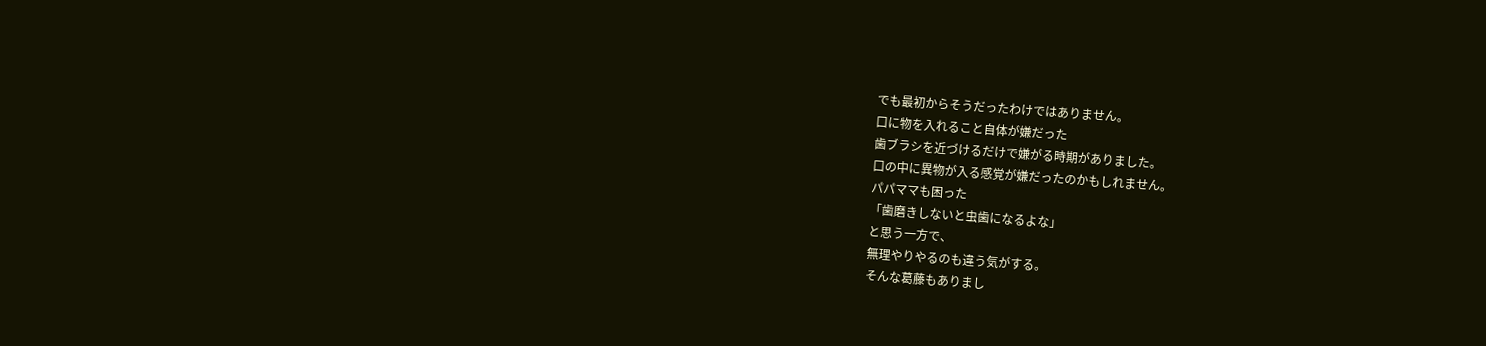でも最初からそうだったわけではありません。
口に物を入れること自体が嫌だった
歯ブラシを近づけるだけで嫌がる時期がありました。
口の中に異物が入る感覚が嫌だったのかもしれません。
パパママも困った
「歯磨きしないと虫歯になるよな」
と思う一方で、
無理やりやるのも違う気がする。
そんな葛藤もありまし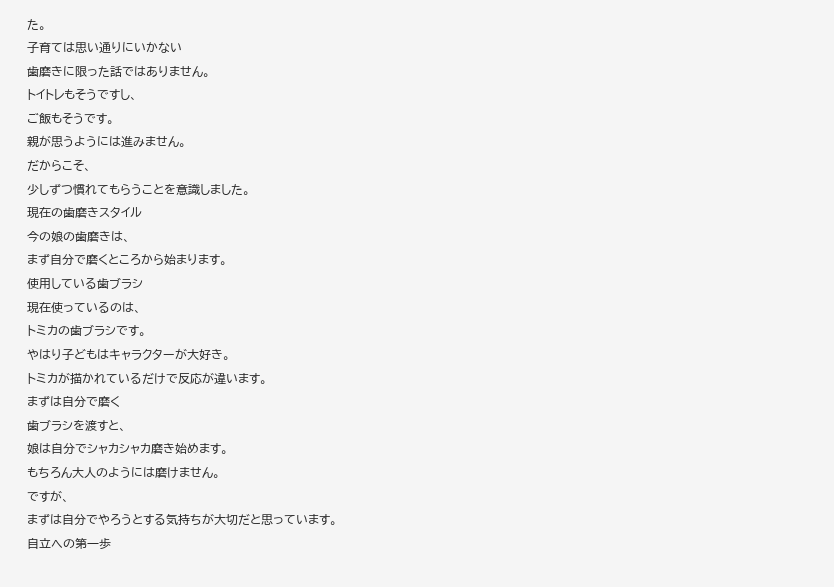た。
子育ては思い通りにいかない
歯磨きに限った話ではありません。
トイトレもそうですし、
ご飯もそうです。
親が思うようには進みません。
だからこそ、
少しずつ慣れてもらうことを意識しました。
現在の歯磨きスタイル
今の娘の歯磨きは、
まず自分で磨くところから始まります。
使用している歯ブラシ
現在使っているのは、
トミカの歯ブラシです。
やはり子どもはキャラクターが大好き。
トミカが描かれているだけで反応が違います。
まずは自分で磨く
歯ブラシを渡すと、
娘は自分でシャカシャカ磨き始めます。
もちろん大人のようには磨けません。
ですが、
まずは自分でやろうとする気持ちが大切だと思っています。
自立への第一歩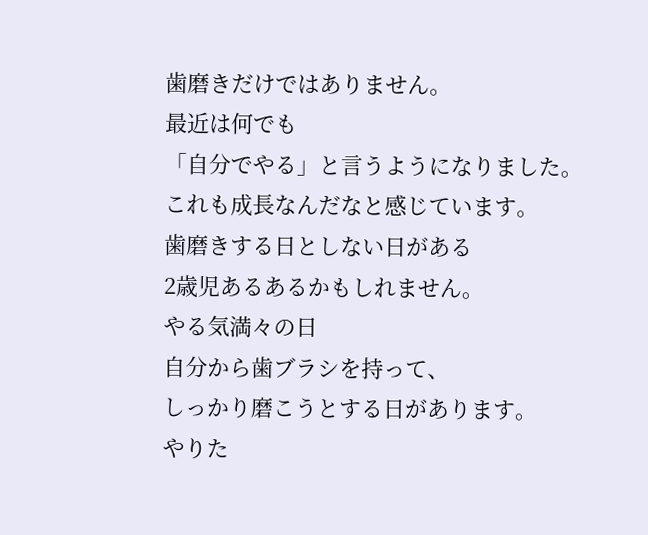歯磨きだけではありません。
最近は何でも
「自分でやる」と言うようになりました。
これも成長なんだなと感じています。
歯磨きする日としない日がある
2歳児あるあるかもしれません。
やる気満々の日
自分から歯ブラシを持って、
しっかり磨こうとする日があります。
やりた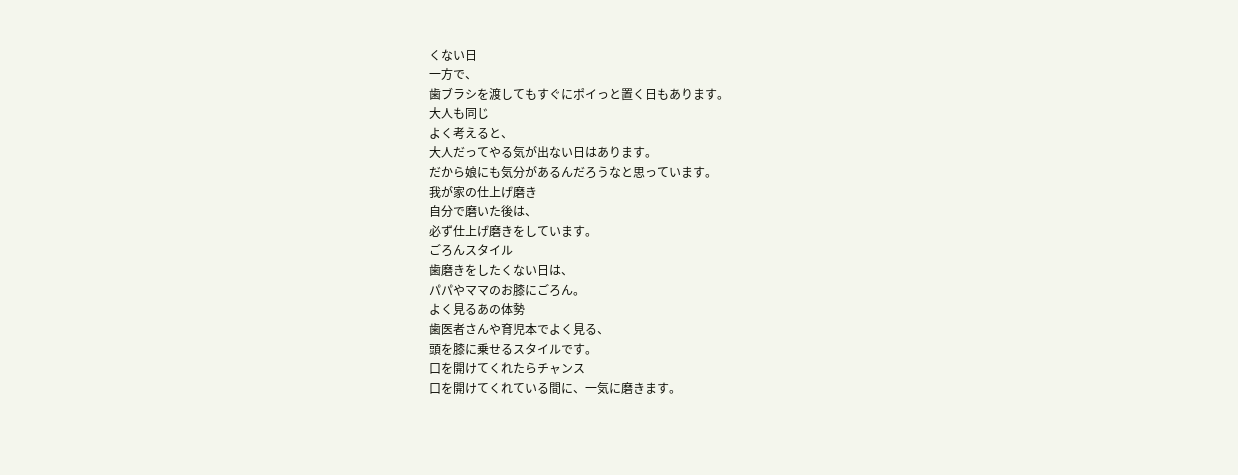くない日
一方で、
歯ブラシを渡してもすぐにポイっと置く日もあります。
大人も同じ
よく考えると、
大人だってやる気が出ない日はあります。
だから娘にも気分があるんだろうなと思っています。
我が家の仕上げ磨き
自分で磨いた後は、
必ず仕上げ磨きをしています。
ごろんスタイル
歯磨きをしたくない日は、
パパやママのお膝にごろん。
よく見るあの体勢
歯医者さんや育児本でよく見る、
頭を膝に乗せるスタイルです。
口を開けてくれたらチャンス
口を開けてくれている間に、一気に磨きます。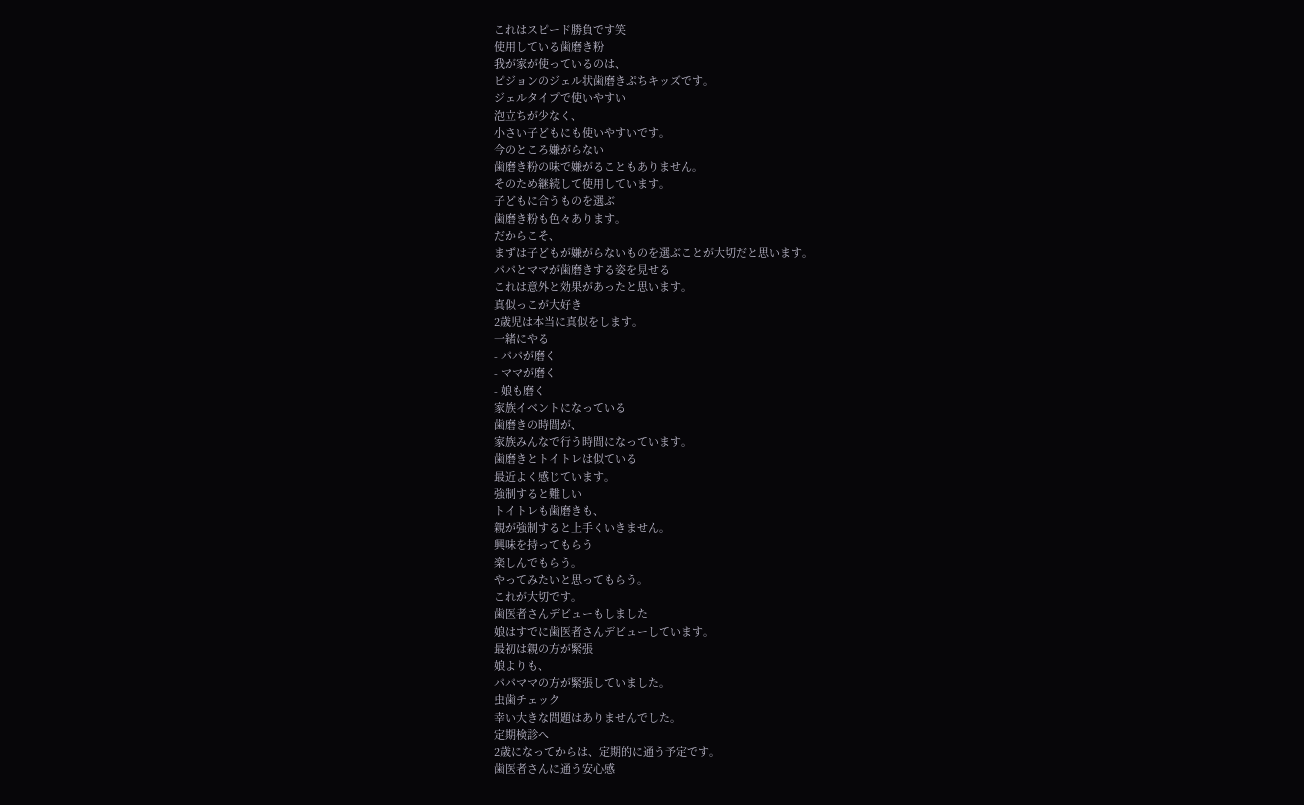これはスピード勝負です笑
使用している歯磨き粉
我が家が使っているのは、
ピジョンのジェル状歯磨きぷちキッズです。
ジェルタイプで使いやすい
泡立ちが少なく、
小さい子どもにも使いやすいです。
今のところ嫌がらない
歯磨き粉の味で嫌がることもありません。
そのため継続して使用しています。
子どもに合うものを選ぶ
歯磨き粉も色々あります。
だからこそ、
まずは子どもが嫌がらないものを選ぶことが大切だと思います。
パパとママが歯磨きする姿を見せる
これは意外と効果があったと思います。
真似っこが大好き
2歳児は本当に真似をします。
一緒にやる
- パパが磨く
- ママが磨く
- 娘も磨く
家族イベントになっている
歯磨きの時間が、
家族みんなで行う時間になっています。
歯磨きとトイトレは似ている
最近よく感じています。
強制すると難しい
トイトレも歯磨きも、
親が強制すると上手くいきません。
興味を持ってもらう
楽しんでもらう。
やってみたいと思ってもらう。
これが大切です。
歯医者さんデビューもしました
娘はすでに歯医者さんデビューしています。
最初は親の方が緊張
娘よりも、
パパママの方が緊張していました。
虫歯チェック
幸い大きな問題はありませんでした。
定期検診へ
2歳になってからは、定期的に通う予定です。
歯医者さんに通う安心感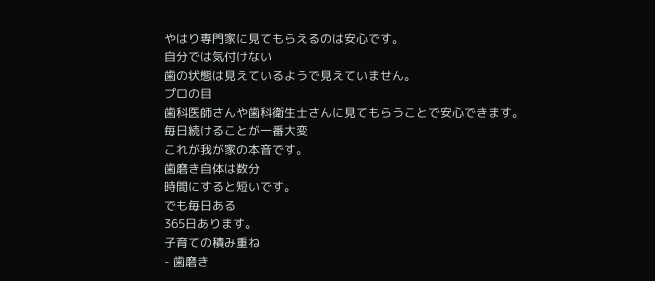やはり専門家に見てもらえるのは安心です。
自分では気付けない
歯の状態は見えているようで見えていません。
プロの目
歯科医師さんや歯科衛生士さんに見てもらうことで安心できます。
毎日続けることが一番大変
これが我が家の本音です。
歯磨き自体は数分
時間にすると短いです。
でも毎日ある
365日あります。
子育ての積み重ね
- 歯磨き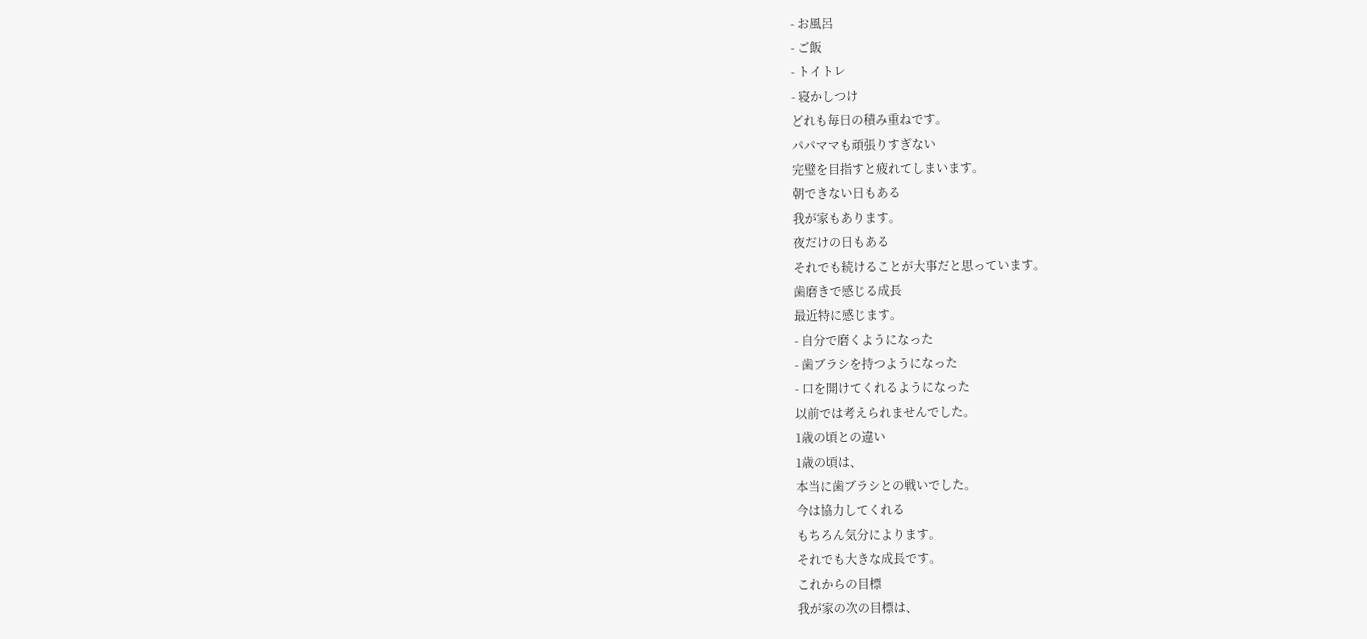- お風呂
- ご飯
- トイトレ
- 寝かしつけ
どれも毎日の積み重ねです。
パパママも頑張りすぎない
完璧を目指すと疲れてしまいます。
朝できない日もある
我が家もあります。
夜だけの日もある
それでも続けることが大事だと思っています。
歯磨きで感じる成長
最近特に感じます。
- 自分で磨くようになった
- 歯ブラシを持つようになった
- 口を開けてくれるようになった
以前では考えられませんでした。
1歳の頃との違い
1歳の頃は、
本当に歯ブラシとの戦いでした。
今は協力してくれる
もちろん気分によります。
それでも大きな成長です。
これからの目標
我が家の次の目標は、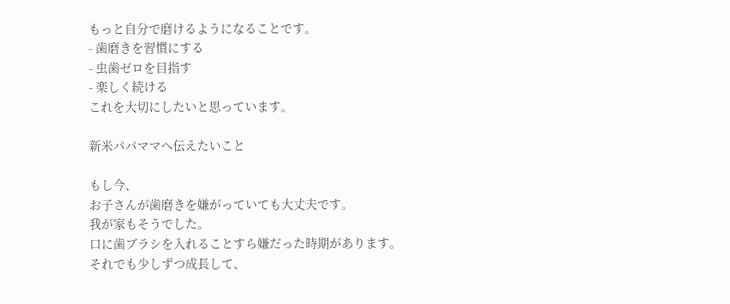もっと自分で磨けるようになることです。
- 歯磨きを習慣にする
- 虫歯ゼロを目指す
- 楽しく続ける
これを大切にしたいと思っています。

新米パパママへ伝えたいこと

もし今、
お子さんが歯磨きを嫌がっていても大丈夫です。
我が家もそうでした。
口に歯ブラシを入れることすら嫌だった時期があります。
それでも少しずつ成長して、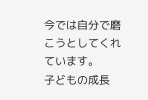今では自分で磨こうとしてくれています。
子どもの成長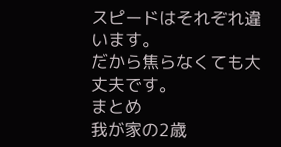スピードはそれぞれ違います。
だから焦らなくても大丈夫です。
まとめ
我が家の2歳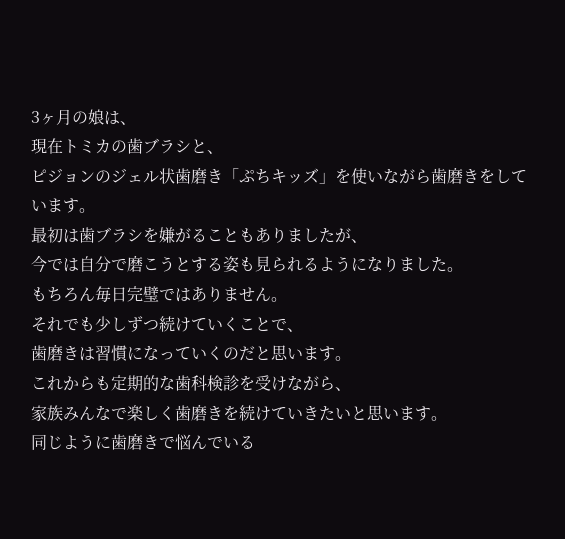3ヶ月の娘は、
現在トミカの歯ブラシと、
ピジョンのジェル状歯磨き「ぷちキッズ」を使いながら歯磨きをしています。
最初は歯ブラシを嫌がることもありましたが、
今では自分で磨こうとする姿も見られるようになりました。
もちろん毎日完璧ではありません。
それでも少しずつ続けていくことで、
歯磨きは習慣になっていくのだと思います。
これからも定期的な歯科検診を受けながら、
家族みんなで楽しく歯磨きを続けていきたいと思います。
同じように歯磨きで悩んでいる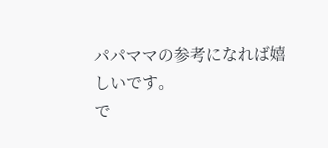パパママの参考になれば嬉しいです。
で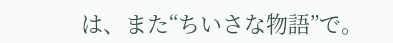は、また“ちいさな物語”で。